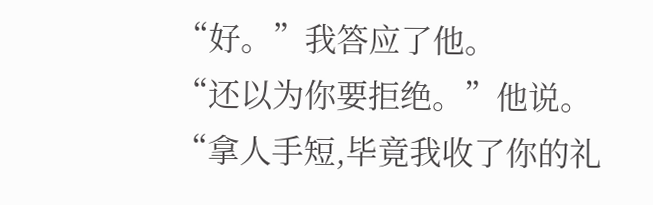“好。”我答应了他。
“还以为你要拒绝。”他说。
“拿人手短,毕竟我收了你的礼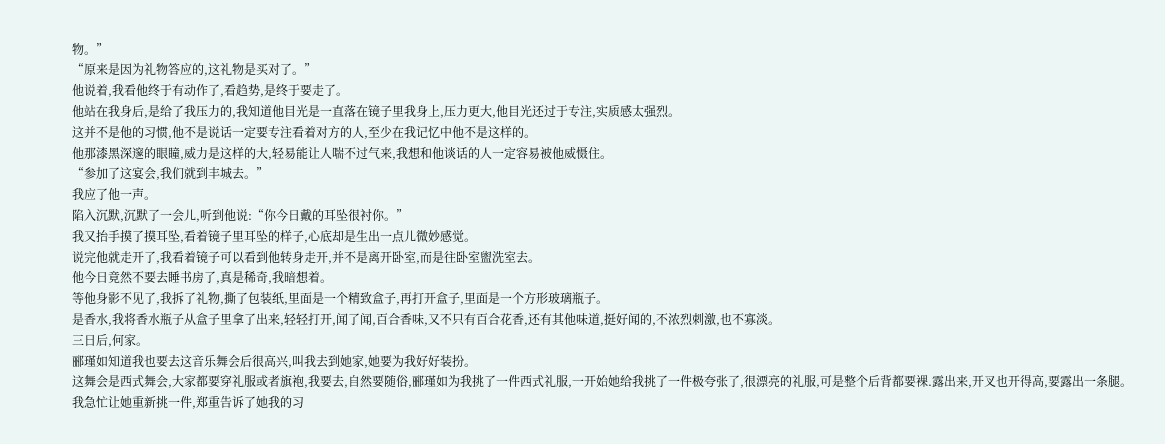物。”
“原来是因为礼物答应的,这礼物是买对了。”
他说着,我看他终于有动作了,看趋势,是终于要走了。
他站在我身后,是给了我压力的,我知道他目光是一直落在镜子里我身上,压力更大,他目光还过于专注,实质感太强烈。
这并不是他的习惯,他不是说话一定要专注看着对方的人,至少在我记忆中他不是这样的。
他那漆黑深邃的眼瞳,威力是这样的大,轻易能让人喘不过气来,我想和他谈话的人一定容易被他威慑住。
“参加了这宴会,我们就到丰城去。”
我应了他一声。
陷入沉默,沉默了一会儿,听到他说:“你今日戴的耳坠很衬你。”
我又抬手摸了摸耳坠,看着镜子里耳坠的样子,心底却是生出一点儿微妙感觉。
说完他就走开了,我看着镜子可以看到他转身走开,并不是离开卧室,而是往卧室盥洗室去。
他今日竟然不要去睡书房了,真是稀奇,我暗想着。
等他身影不见了,我拆了礼物,撕了包装纸,里面是一个精致盒子,再打开盒子,里面是一个方形玻璃瓶子。
是香水,我将香水瓶子从盒子里拿了出来,轻轻打开,闻了闻,百合香味,又不只有百合花香,还有其他味道,挺好闻的,不浓烈刺激,也不寡淡。
三日后,何家。
郦瑾如知道我也要去这音乐舞会后很高兴,叫我去到她家,她要为我好好装扮。
这舞会是西式舞会,大家都要穿礼服或者旗袍,我要去,自然要随俗,郦瑾如为我挑了一件西式礼服,一开始她给我挑了一件极夸张了,很漂亮的礼服,可是整个后背都要裸.露出来,开叉也开得高,要露出一条腿。
我急忙让她重新挑一件,郑重告诉了她我的习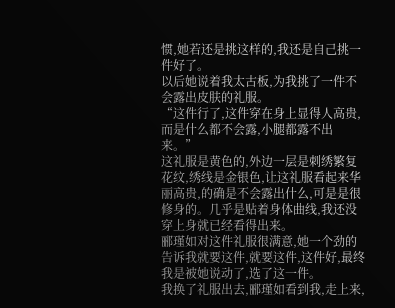惯,她若还是挑这样的,我还是自己挑一件好了。
以后她说着我太古板,为我挑了一件不会露出皮肤的礼服。
“这件行了,这件穿在身上显得人高贵,而是什么都不会露,小腿都露不出来。”
这礼服是黄色的,外边一层是刺绣繁复花纹,绣线是金银色,让这礼服看起来华丽高贵,的确是不会露出什么,可是是很修身的。几乎是贴着身体曲线,我还没穿上身就已经看得出来。
郦瑾如对这件礼服很满意,她一个劲的告诉我就要这件,就要这件,这件好,最终我是被她说动了,选了这一件。
我换了礼服出去,郦瑾如看到我,走上来,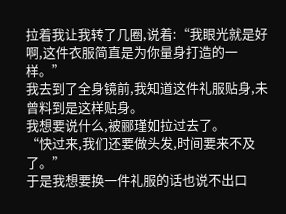拉着我让我转了几圈,说着:“我眼光就是好啊,这件衣服简直是为你量身打造的一样。”
我去到了全身镜前,我知道这件礼服贴身,未曾料到是这样贴身。
我想要说什么,被郦瑾如拉过去了。
“快过来,我们还要做头发,时间要来不及了。”
于是我想要换一件礼服的话也说不出口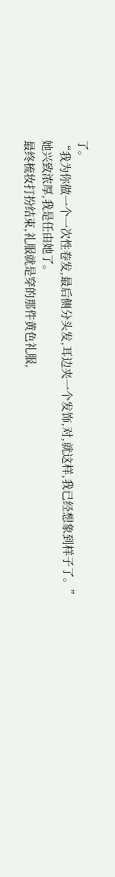了。
“我为你做一个一次性卷发,最后侧分头发,耳边夹一个发饰,对,就这样,我已经想象到样子了。”
她兴致浓厚,我是任由她了。
最终梳妆打扮结束,礼服就是穿的那件黄色礼服,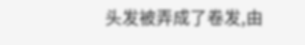头发被弄成了卷发,由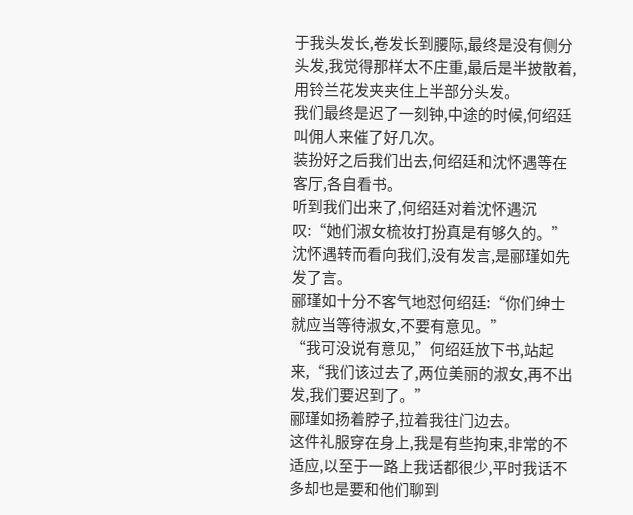于我头发长,卷发长到腰际,最终是没有侧分头发,我觉得那样太不庄重,最后是半披散着,用铃兰花发夹夹住上半部分头发。
我们最终是迟了一刻钟,中途的时候,何绍廷叫佣人来催了好几次。
装扮好之后我们出去,何绍廷和沈怀遇等在客厅,各自看书。
听到我们出来了,何绍廷对着沈怀遇沉叹:“她们淑女梳妆打扮真是有够久的。”
沈怀遇转而看向我们,没有发言,是郦瑾如先发了言。
郦瑾如十分不客气地怼何绍廷:“你们绅士就应当等待淑女,不要有意见。”
“我可没说有意见,”何绍廷放下书,站起来,“我们该过去了,两位美丽的淑女,再不出发,我们要迟到了。”
郦瑾如扬着脖子,拉着我往门边去。
这件礼服穿在身上,我是有些拘束,非常的不适应,以至于一路上我话都很少,平时我话不多却也是要和他们聊到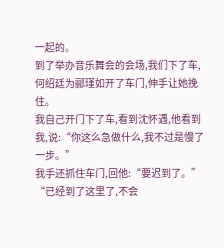一起的。
到了举办音乐舞会的会场,我们下了车,何绍廷为郦瑾如开了车门,伸手让她挽住。
我自己开门下了车,看到沈怀遇,他看到我,说:“你这么急做什么,我不过是慢了一步。”
我手还抓住车门,回他:“要迟到了。”
“已经到了这里了,不会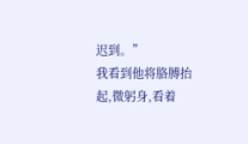迟到。”
我看到他将胳膊抬起,微躬身,看着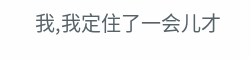我,我定住了一会儿才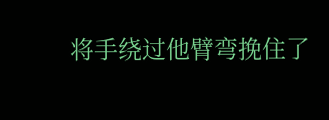将手绕过他臂弯挽住了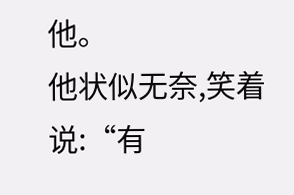他。
他状似无奈,笑着说:“有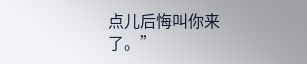点儿后悔叫你来了。”